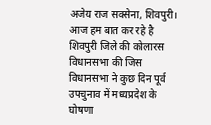अजेय राज सक्सेना, शिवपुरी। आज हम बात कर रहे है शिवपुरी जिले की कोलारस विधानसभा की जिस विधानसभा ने कुछ दिन पूर्व उपचुनाव में मध्यप्रदेश के घोषणा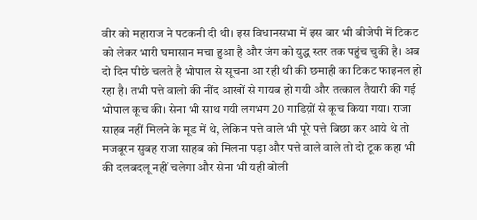वीर को महाराज ने पटकनी दी थी। इस विधानसभा में इस बार भी बीजेपी में टिकट को लेकर भारी घमासान मचा हुआ है और जंग को युद्ध स्तर तक पहुंच चुकी है। अब दो दिन पीछे चलते है भोपाल से सूचना आ रही थी की छमाही का टिकट फाइनल हो रहा है। तभी पत्ते वालो की नींद आखों से गायब हो गयी और तत्काल तैयारी की गई भोपाल कूच की। सेना भी साथ गयी लगभग 20 गाडिय़ों से कूच किया गया। राजा साहब नहीं मिलने के मूड में थे, लेकिन पत्ते वाले भी पूरे पत्ते बिछा कर आये थे तो मजबूरन सुबह राजा साहब को मिलना पड़ा और पत्ते वाले वाले तो दो टूक कहा भी की दलबदलू नहीं चलेगा और सेना भी यही बोली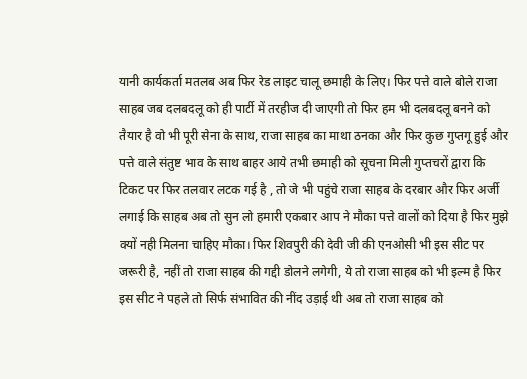यानी कार्यकर्ता मतलब अब फिर रेड लाइट चालू छमाही के लिए। फिर पत्ते वाले बोले राजा साहब जब दलबदलू को ही पार्टी में तरहीज दी जाएगी तो फिर हम भी दलबदलू बनने को तैयार है वो भी पूरी सेना के साथ, राजा साहब का माथा ठनका और फिर कुछ गुप्तगू हुई और पत्ते वाले संतुष्ट भाव के साथ बाहर आये तभी छमाही को सूचना मिली गुप्तचरों द्वारा कि टिकट पर फिर तलवार लटक गई है , तो जे भी पहुंचे राजा साहब के दरबार और फिर अर्जी लगाई कि साहब अब तो सुन लो हमारी एकबार आप ने मौका पत्ते वालों को दिया है फिर मुझे क्यों नही मिलना चाहिए मौका। फिर शिवपुरी की देवी जी की एनओसी भी इस सीट पर जरूरी है, नहीं तो राजा साहब की गद्दी डोलने लगेगी, ये तो राजा साहब को भी इल्म है फिर इस सीट ने पहले तो सिर्फ संभावित की नींद उड़ाई थी अब तो राजा साहब को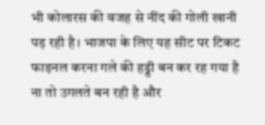भी कोलारस की वजह से नींद की गोली खानी पड़ रही है। भाजपा के लिए यह सीट पर टिकट फाइनल करना गले की हड्डी बन कर रह गया है ना तो उगलते बन रही है और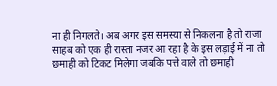ना ही निगलते। अब अगर इस समस्या से निकलना है तो राजा साहब को एक ही रास्ता नजर आ रहा है के इस लड़ाई में ना तो छमाही को टिकट मिलेगा जबकि पत्ते वाले तो छमाही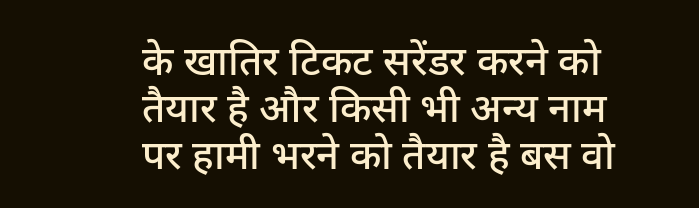के खातिर टिकट सरेंडर करने को तैयार है और किसी भी अन्य नाम पर हामी भरने को तैयार है बस वो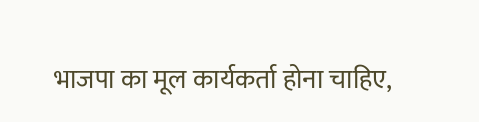भाजपा का मूल कार्यकर्ता होना चाहिए,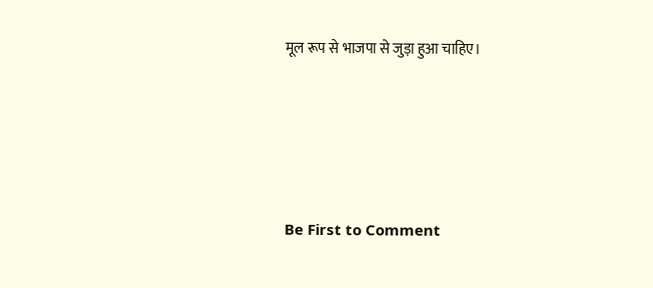मूल रूप से भाजपा से जुड़ा हुआ चाहिए।






Be First to Comment